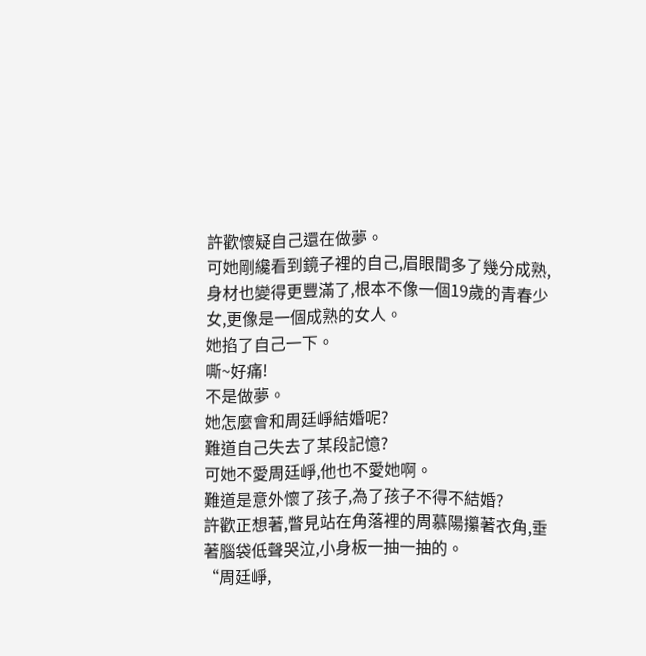許歡懷疑自己還在做夢。
可她剛纔看到鏡子裡的自己,眉眼間多了幾分成熟,身材也變得更豐滿了,根本不像一個19歲的青春少女,更像是一個成熟的女人。
她掐了自己一下。
嘶~好痛!
不是做夢。
她怎麼會和周廷崢結婚呢?
難道自己失去了某段記憶?
可她不愛周廷崢,他也不愛她啊。
難道是意外懷了孩子,為了孩子不得不結婚?
許歡正想著,瞥見站在角落裡的周慕陽攥著衣角,垂著腦袋低聲哭泣,小身板一抽一抽的。
“周廷崢,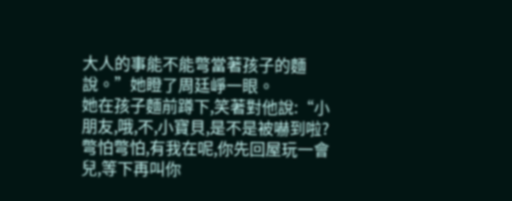大人的事能不能彆當著孩子的麵說。”她瞪了周廷崢一眼。
她在孩子麵前蹲下,笑著對他說:“小朋友,哦,不,小寶貝,是不是被嚇到啦?彆怕彆怕,有我在呢,你先回屋玩一會兒,等下再叫你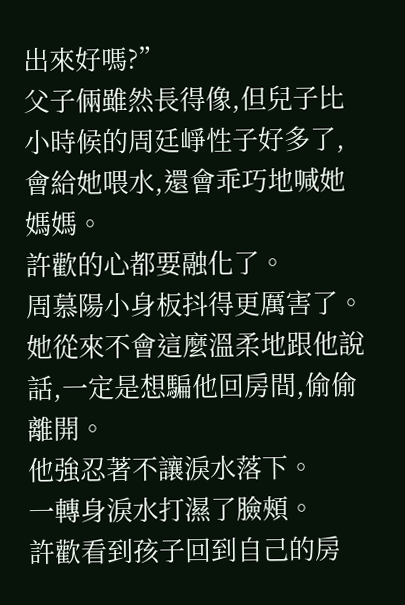出來好嗎?”
父子倆雖然長得像,但兒子比小時候的周廷崢性子好多了,會給她喂水,還會乖巧地喊她媽媽。
許歡的心都要融化了。
周慕陽小身板抖得更厲害了。
她從來不會這麼溫柔地跟他說話,一定是想騙他回房間,偷偷離開。
他強忍著不讓淚水落下。
一轉身淚水打濕了臉頰。
許歡看到孩子回到自己的房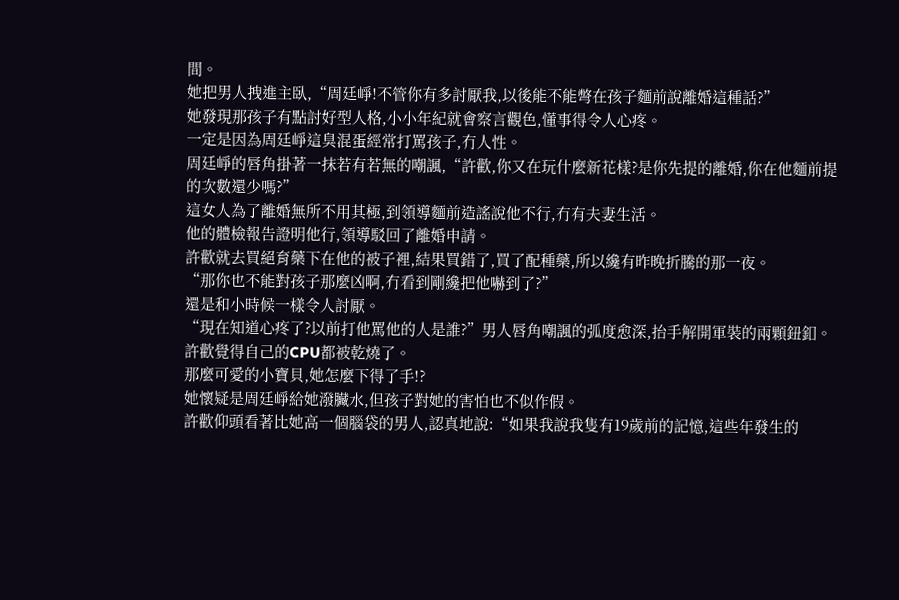間。
她把男人拽進主臥,“周廷崢!不管你有多討厭我,以後能不能彆在孩子麵前說離婚這種話?”
她發現那孩子有點討好型人格,小小年紀就會察言觀色,懂事得令人心疼。
一定是因為周廷崢這臭混蛋經常打罵孩子,冇人性。
周廷崢的唇角掛著一抹若有若無的嘲諷,“許歡,你又在玩什麼新花樣?是你先提的離婚,你在他麵前提的次數還少嗎?”
這女人為了離婚無所不用其極,到領導麵前造謠說他不行,冇有夫妻生活。
他的體檢報告證明他行,領導駁回了離婚申請。
許歡就去買絕育藥下在他的被子裡,結果買錯了,買了配種藥,所以纔有昨晚折騰的那一夜。
“那你也不能對孩子那麼凶啊,冇看到剛纔把他嚇到了?”
還是和小時候一樣令人討厭。
“現在知道心疼了?以前打他罵他的人是誰?”男人唇角嘲諷的弧度愈深,抬手解開軍裝的兩顆鈕釦。
許歡覺得自己的CPU都被乾燒了。
那麼可愛的小寶貝,她怎麼下得了手!?
她懷疑是周廷崢給她潑臟水,但孩子對她的害怕也不似作假。
許歡仰頭看著比她高一個腦袋的男人,認真地說:“如果我說我隻有19歲前的記憶,這些年發生的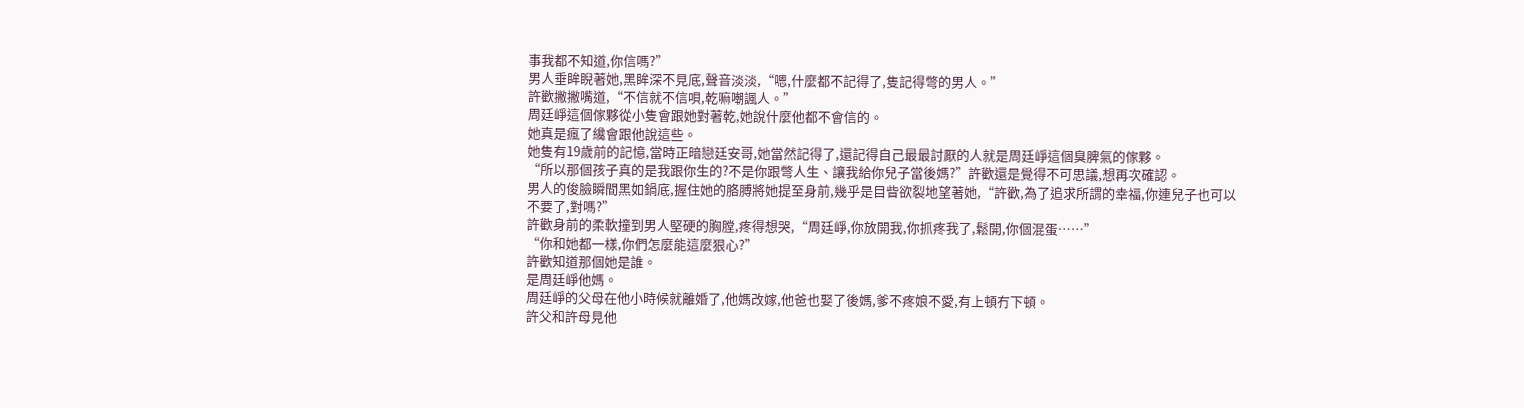事我都不知道,你信嗎?”
男人垂眸睨著她,黑眸深不見底,聲音淡淡,“嗯,什麼都不記得了,隻記得彆的男人。”
許歡撇撇嘴道,“不信就不信唄,乾嘛嘲諷人。”
周廷崢這個傢夥從小隻會跟她對著乾,她說什麼他都不會信的。
她真是瘋了纔會跟他說這些。
她隻有19歲前的記憶,當時正暗戀廷安哥,她當然記得了,還記得自己最最討厭的人就是周廷崢這個臭脾氣的傢夥。
“所以那個孩子真的是我跟你生的?不是你跟彆人生、讓我給你兒子當後媽?”許歡還是覺得不可思議,想再次確認。
男人的俊臉瞬間黑如鍋底,握住她的胳膊將她提至身前,幾乎是目眥欲裂地望著她,“許歡,為了追求所謂的幸福,你連兒子也可以不要了,對嗎?”
許歡身前的柔軟撞到男人堅硬的胸膛,疼得想哭,“周廷崢,你放開我,你抓疼我了,鬆開,你個混蛋……”
“你和她都一樣,你們怎麼能這麼狠心?”
許歡知道那個她是誰。
是周廷崢他媽。
周廷崢的父母在他小時候就離婚了,他媽改嫁,他爸也娶了後媽,爹不疼娘不愛,有上頓冇下頓。
許父和許母見他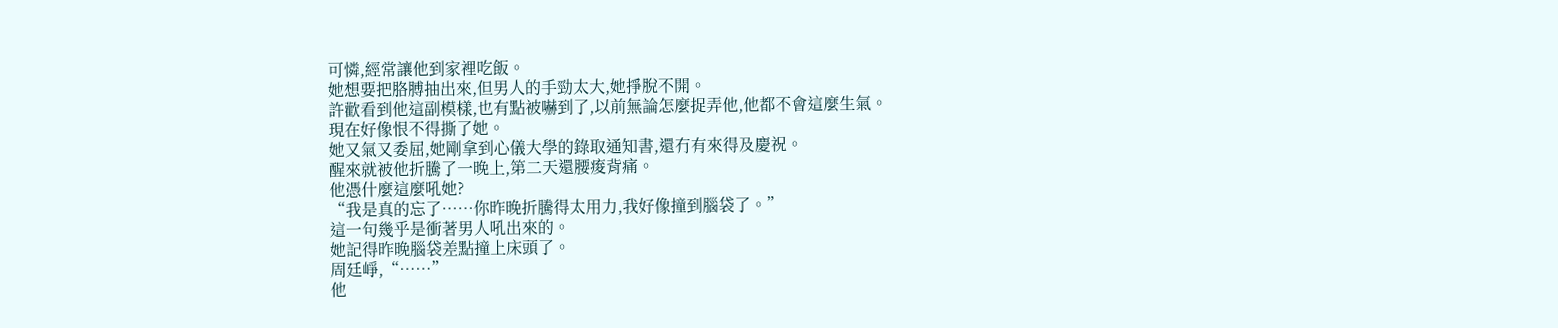可憐,經常讓他到家裡吃飯。
她想要把胳膊抽出來,但男人的手勁太大,她掙脫不開。
許歡看到他這副模樣,也有點被嚇到了,以前無論怎麼捉弄他,他都不會這麼生氣。
現在好像恨不得撕了她。
她又氣又委屈,她剛拿到心儀大學的錄取通知書,還冇有來得及慶祝。
醒來就被他折騰了一晚上,第二天還腰痠背痛。
他憑什麼這麼吼她?
“我是真的忘了……你昨晚折騰得太用力,我好像撞到腦袋了。”
這一句幾乎是衝著男人吼出來的。
她記得昨晚腦袋差點撞上床頭了。
周廷崢,“……”
他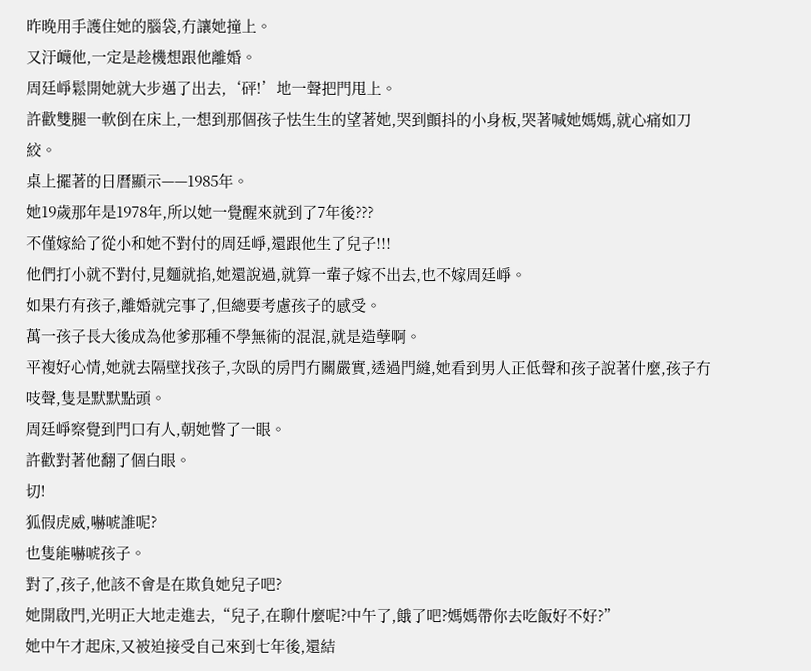昨晚用手護住她的腦袋,冇讓她撞上。
又汙衊他,一定是趁機想跟他離婚。
周廷崢鬆開她就大步邁了出去,‘砰!’地一聲把門甩上。
許歡雙腿一軟倒在床上,一想到那個孩子怯生生的望著她,哭到顫抖的小身板,哭著喊她媽媽,就心痛如刀絞。
桌上擺著的日曆顯示——1985年。
她19歲那年是1978年,所以她一覺醒來就到了7年後???
不僅嫁給了從小和她不對付的周廷崢,還跟他生了兒子!!!
他們打小就不對付,見麵就掐,她還說過,就算一輩子嫁不出去,也不嫁周廷崢。
如果冇有孩子,離婚就完事了,但總要考慮孩子的感受。
萬一孩子長大後成為他爹那種不學無術的混混,就是造孽啊。
平複好心情,她就去隔壁找孩子,次臥的房門冇關嚴實,透過門縫,她看到男人正低聲和孩子說著什麼,孩子冇吱聲,隻是默默點頭。
周廷崢察覺到門口有人,朝她瞥了一眼。
許歡對著他翻了個白眼。
切!
狐假虎威,嚇唬誰呢?
也隻能嚇唬孩子。
對了,孩子,他該不會是在欺負她兒子吧?
她開啟門,光明正大地走進去,“兒子,在聊什麼呢?中午了,餓了吧?媽媽帶你去吃飯好不好?”
她中午才起床,又被迫接受自己來到七年後,還結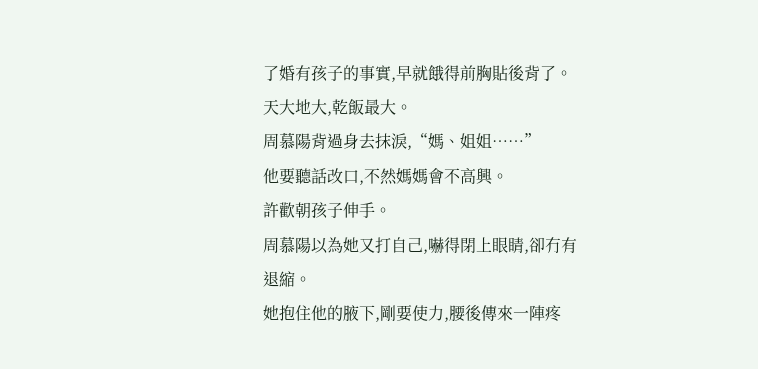了婚有孩子的事實,早就餓得前胸貼後背了。
天大地大,乾飯最大。
周慕陽背過身去抹淚,“媽、姐姐……”
他要聽話改口,不然媽媽會不高興。
許歡朝孩子伸手。
周慕陽以為她又打自己,嚇得閉上眼睛,卻冇有退縮。
她抱住他的腋下,剛要使力,腰後傳來一陣疼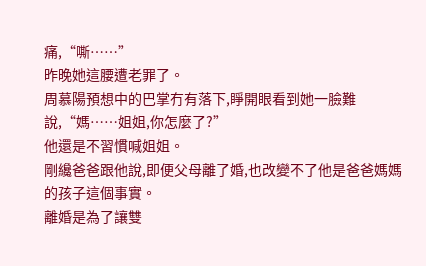痛,“嘶……”
昨晚她這腰遭老罪了。
周慕陽預想中的巴掌冇有落下,睜開眼看到她一臉難說,“媽……姐姐,你怎麼了?”
他還是不習慣喊姐姐。
剛纔爸爸跟他說,即便父母離了婚,也改變不了他是爸爸媽媽的孩子這個事實。
離婚是為了讓雙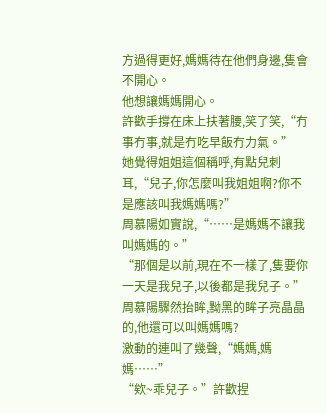方過得更好,媽媽待在他們身邊,隻會不開心。
他想讓媽媽開心。
許歡手撐在床上扶著腰,笑了笑,“冇事冇事,就是冇吃早飯冇力氣。”
她覺得姐姐這個稱呼,有點兒刺耳,“兒子,你怎麼叫我姐姐啊?你不是應該叫我媽媽嗎?”
周慕陽如實說,“……是媽媽不讓我叫媽媽的。”
“那個是以前,現在不一樣了,隻要你一天是我兒子,以後都是我兒子。”
周慕陽驟然抬眸,黝黑的眸子亮晶晶的,他還可以叫媽媽嗎?
激動的連叫了幾聲,“媽媽,媽媽……”
“欸~乖兒子。”許歡捏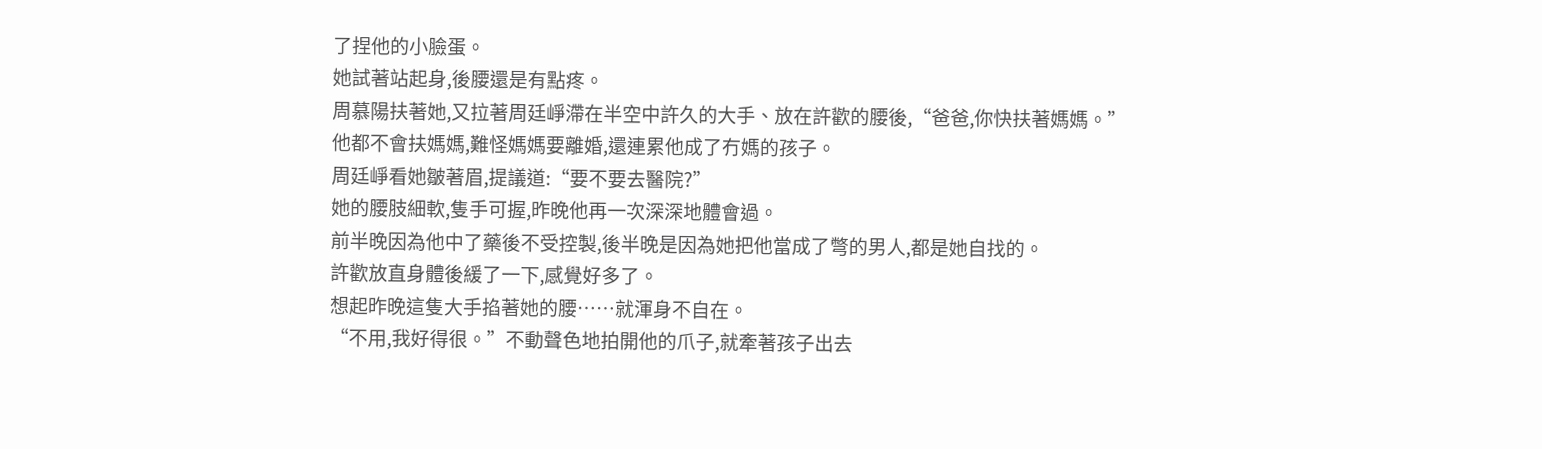了捏他的小臉蛋。
她試著站起身,後腰還是有點疼。
周慕陽扶著她,又拉著周廷崢滯在半空中許久的大手、放在許歡的腰後,“爸爸,你快扶著媽媽。”
他都不會扶媽媽,難怪媽媽要離婚,還連累他成了冇媽的孩子。
周廷崢看她皺著眉,提議道:“要不要去醫院?”
她的腰肢細軟,隻手可握,昨晚他再一次深深地體會過。
前半晚因為他中了藥後不受控製,後半晚是因為她把他當成了彆的男人,都是她自找的。
許歡放直身體後緩了一下,感覺好多了。
想起昨晚這隻大手掐著她的腰……就渾身不自在。
“不用,我好得很。”不動聲色地拍開他的爪子,就牽著孩子出去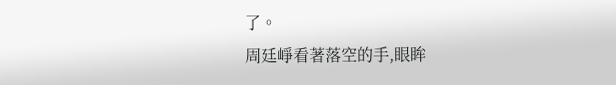了。
周廷崢看著落空的手,眼眸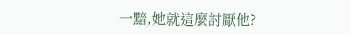一黯,她就這麼討厭他?